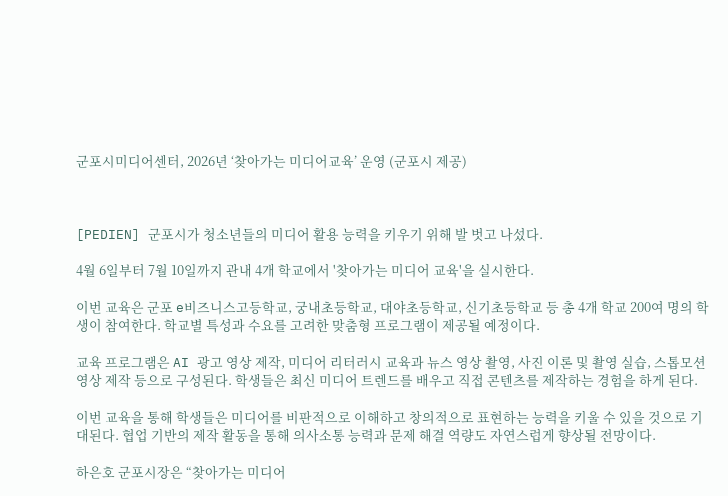군포시미디어센터, 2026년 ‘찾아가는 미디어교육’ 운영 (군포시 제공)



[PEDIEN] 군포시가 청소년들의 미디어 활용 능력을 키우기 위해 발 벗고 나섰다.

4월 6일부터 7월 10일까지 관내 4개 학교에서 '찾아가는 미디어 교육'을 실시한다.

이번 교육은 군포 e비즈니스고등학교, 궁내초등학교, 대야초등학교, 신기초등학교 등 총 4개 학교 200여 명의 학생이 참여한다. 학교별 특성과 수요를 고려한 맞춤형 프로그램이 제공될 예정이다.

교육 프로그램은 AI 광고 영상 제작, 미디어 리터러시 교육과 뉴스 영상 촬영, 사진 이론 및 촬영 실습, 스톱모션 영상 제작 등으로 구성된다. 학생들은 최신 미디어 트렌드를 배우고 직접 콘텐츠를 제작하는 경험을 하게 된다.

이번 교육을 통해 학생들은 미디어를 비판적으로 이해하고 창의적으로 표현하는 능력을 키울 수 있을 것으로 기대된다. 협업 기반의 제작 활동을 통해 의사소통 능력과 문제 해결 역량도 자연스럽게 향상될 전망이다.

하은호 군포시장은 “찾아가는 미디어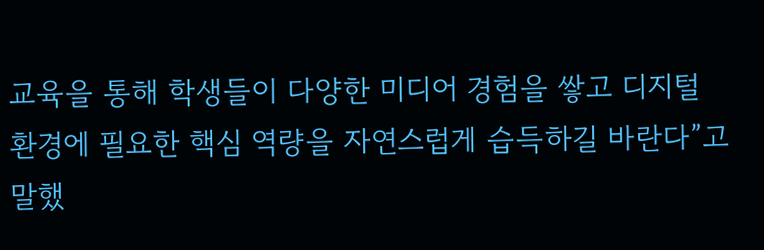교육을 통해 학생들이 다양한 미디어 경험을 쌓고 디지털 환경에 필요한 핵심 역량을 자연스럽게 습득하길 바란다”고 말했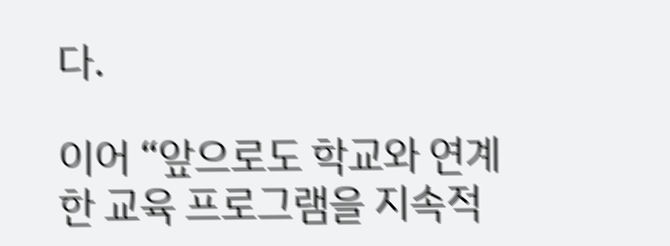다.

이어 “앞으로도 학교와 연계한 교육 프로그램을 지속적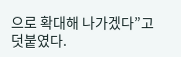으로 확대해 나가겠다”고 덧붙였다.